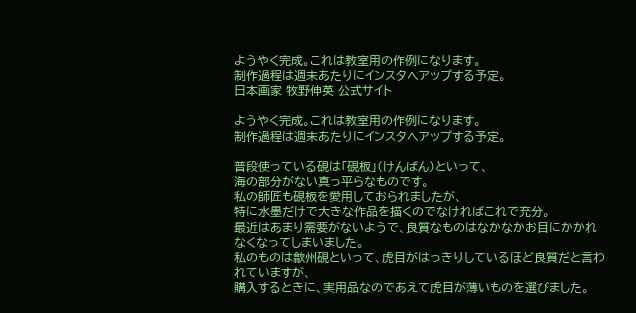ようやく完成。これは教室用の作例になります。
制作過程は週末あたりにインスタへアップする予定。
日本画家 牧野伸英 公式サイト

ようやく完成。これは教室用の作例になります。
制作過程は週末あたりにインスタへアップする予定。

普段使っている硯は「硯板」(けんばん)といって、
海の部分がない真っ平らなものです。
私の師匠も硯板を愛用しておられましたが、
特に水墨だけで大きな作品を描くのでなければこれで充分。
最近はあまり需要がないようで、良質なものはなかなかお目にかかれなくなってしまいました。
私のものは歙州硯といって、虎目がはっきりしているほど良質だと言われていますが、
購入するときに、実用品なのであえて虎目が薄いものを選びました。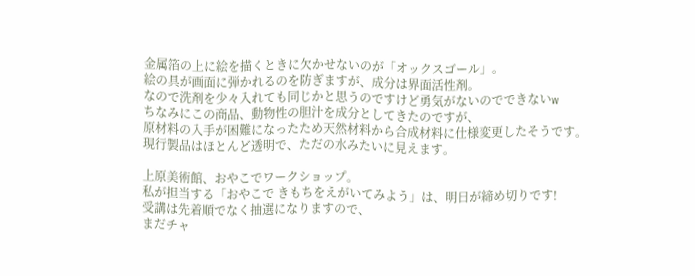金属箔の上に絵を描くときに欠かせないのが「オックスゴール」。
絵の具が画面に弾かれるのを防ぎますが、成分は界面活性剤。
なので洗剤を少々入れても同じかと思うのですけど勇気がないのでできないw
ちなみにこの商品、動物性の胆汁を成分としてきたのですが、
原材料の入手が困難になったため天然材料から合成材料に仕様変更したそうです。
現行製品はほとんど透明で、ただの水みたいに見えます。

上原美術館、おやこでワークショップ。
私が担当する「おやこで きもちをえがいてみよう」は、明日が締め切りです!
受講は先着順でなく抽選になりますので、
まだチャ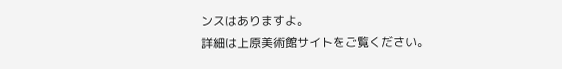ンスはありますよ。
詳細は上原美術館サイトをご覧ください。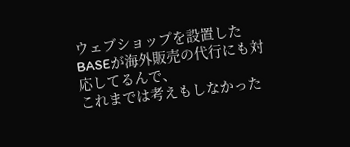ウェブショップを設置したBASEが海外販売の代行にも対応してるんで、
これまでは考えもしなかった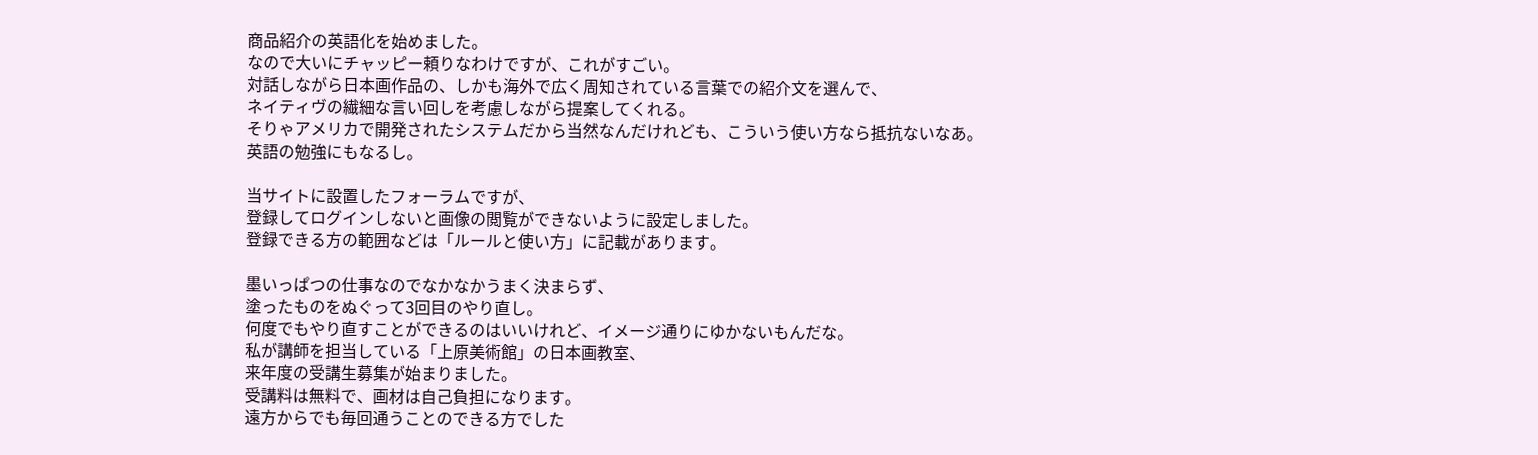商品紹介の英語化を始めました。
なので大いにチャッピー頼りなわけですが、これがすごい。
対話しながら日本画作品の、しかも海外で広く周知されている言葉での紹介文を選んで、
ネイティヴの繊細な言い回しを考慮しながら提案してくれる。
そりゃアメリカで開発されたシステムだから当然なんだけれども、こういう使い方なら抵抗ないなあ。
英語の勉強にもなるし。

当サイトに設置したフォーラムですが、
登録してログインしないと画像の閲覧ができないように設定しました。
登録できる方の範囲などは「ルールと使い方」に記載があります。

墨いっぱつの仕事なのでなかなかうまく決まらず、
塗ったものをぬぐって3回目のやり直し。
何度でもやり直すことができるのはいいけれど、イメージ通りにゆかないもんだな。
私が講師を担当している「上原美術館」の日本画教室、
来年度の受講生募集が始まりました。
受講料は無料で、画材は自己負担になります。
遠方からでも毎回通うことのできる方でした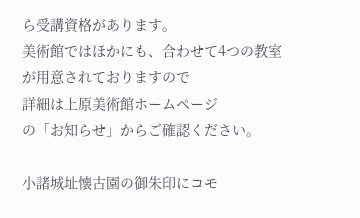ら受講資格があります。
美術館ではほかにも、合わせて4つの教室が用意されておりますので
詳細は上原美術館ホームページ
の「お知らせ」からご確認ください。

小諸城址懐古園の御朱印にコモ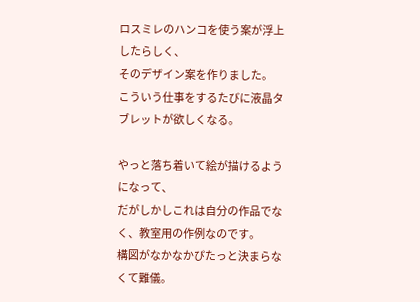ロスミレのハンコを使う案が浮上したらしく、
そのデザイン案を作りました。
こういう仕事をするたびに液晶タブレットが欲しくなる。

やっと落ち着いて絵が描けるようになって、
だがしかしこれは自分の作品でなく、教室用の作例なのです。
構図がなかなかぴたっと決まらなくて難儀。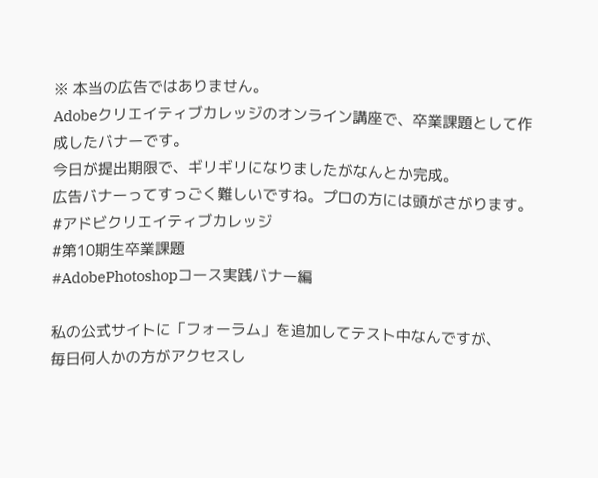※ 本当の広告ではありません。
Adobeクリエイティブカレッジのオンライン講座で、卒業課題として作成したバナーです。
今日が提出期限で、ギリギリになりましたがなんとか完成。
広告バナーってすっごく難しいですね。プロの方には頭がさがります。
#アドビクリエイティブカレッジ
#第10期生卒業課題
#AdobePhotoshopコース実践バナー編

私の公式サイトに「フォーラム」を追加してテスト中なんですが、
毎日何人かの方がアクセスし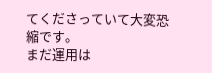てくださっていて大変恐縮です。
まだ運用は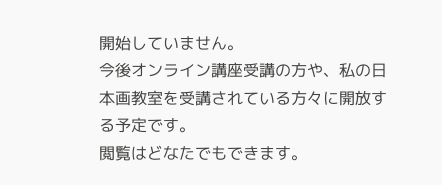開始していません。
今後オンライン講座受講の方や、私の日本画教室を受講されている方々に開放する予定です。
閲覧はどなたでもできます。